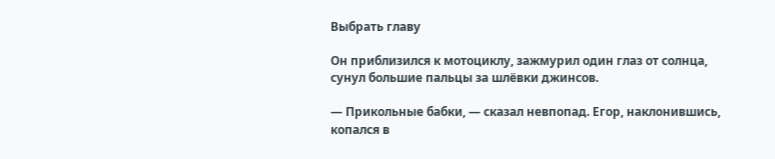Выбрать главу

Он приблизился к мотоциклу, зажмурил один глаз от солнца, сунул большие пальцы за шлёвки джинсов.

— Прикольные бабки, — сказал невпопад. Егор, наклонившись, копался в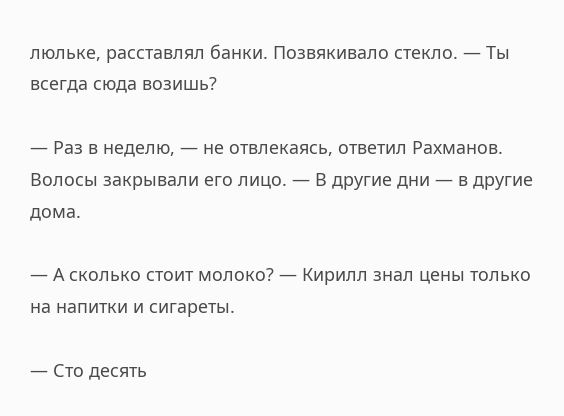люльке, расставлял банки. Позвякивало стекло. — Ты всегда сюда возишь?

— Раз в неделю, — не отвлекаясь, ответил Рахманов. Волосы закрывали его лицо. — В другие дни — в другие дома.

— А сколько стоит молоко? — Кирилл знал цены только на напитки и сигареты.

— Сто десять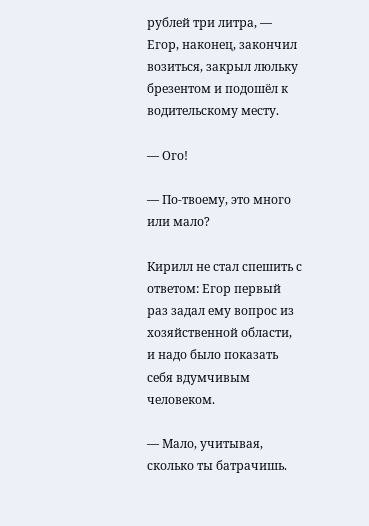рублей три литра, — Егор, наконец, закончил возиться, закрыл люльку брезентом и подошёл к водительскому месту.

— Ого!

— По-твоему, это много или мало?

Кирилл не стал спешить с ответом: Егор первый раз задал ему вопрос из хозяйственной области, и надо было показать себя вдумчивым человеком.

— Мало, учитывая, сколько ты батрачишь.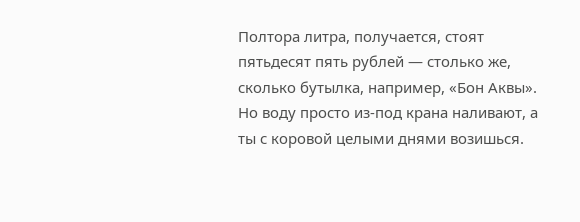Полтора литра, получается, стоят пятьдесят пять рублей — столько же, сколько бутылка, например, «Бон Аквы». Но воду просто из-под крана наливают, а ты с коровой целыми днями возишься.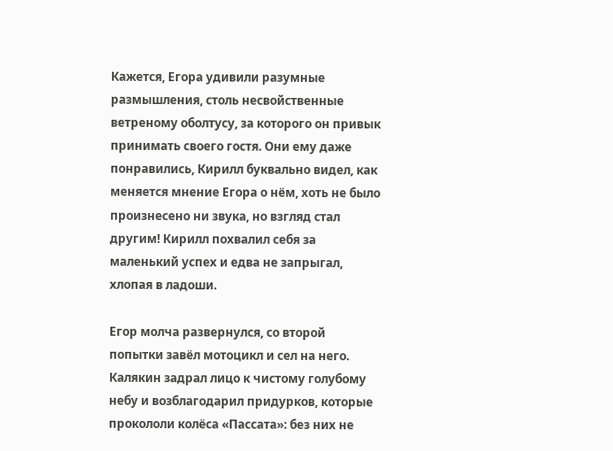Кажется, Егора удивили разумные размышления, столь несвойственные ветреному оболтусу, за которого он привык принимать своего гостя. Они ему даже понравились, Кирилл буквально видел, как меняется мнение Егора о нём, хоть не было произнесено ни звука, но взгляд стал другим! Кирилл похвалил себя за маленький успех и едва не запрыгал, хлопая в ладоши.

Егор молча развернулся, со второй попытки завёл мотоцикл и сел на него. Калякин задрал лицо к чистому голубому небу и возблагодарил придурков, которые прокололи колёса «Пассата»: без них не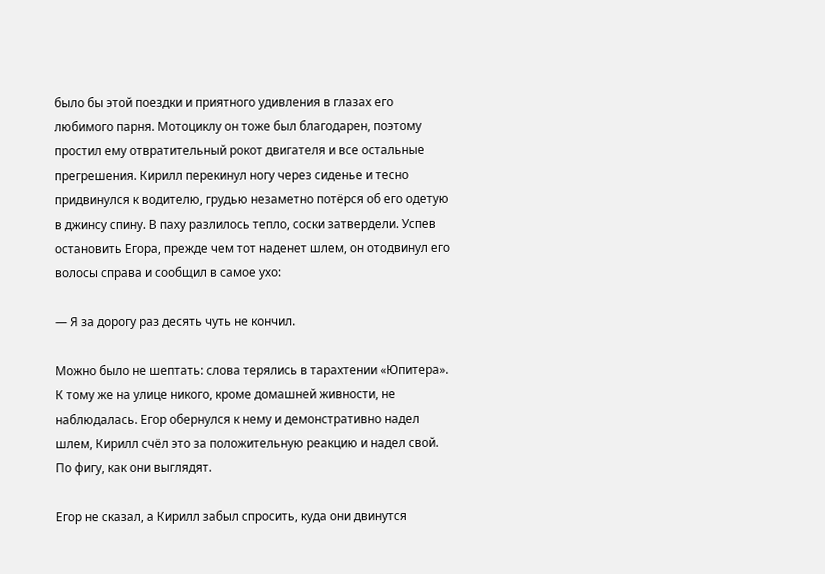было бы этой поездки и приятного удивления в глазах его любимого парня. Мотоциклу он тоже был благодарен, поэтому простил ему отвратительный рокот двигателя и все остальные прегрешения. Кирилл перекинул ногу через сиденье и тесно придвинулся к водителю, грудью незаметно потёрся об его одетую в джинсу спину. В паху разлилось тепло, соски затвердели. Успев остановить Егора, прежде чем тот наденет шлем, он отодвинул его волосы справа и сообщил в самое ухо:

— Я за дорогу раз десять чуть не кончил.

Можно было не шептать: слова терялись в тарахтении «Юпитера». К тому же на улице никого, кроме домашней живности, не наблюдалась. Егор обернулся к нему и демонстративно надел шлем, Кирилл счёл это за положительную реакцию и надел свой. По фигу, как они выглядят.

Егор не сказал, а Кирилл забыл спросить, куда они двинутся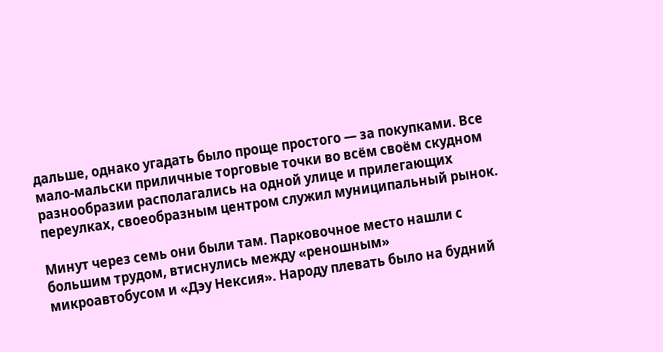дальше, однако угадать было проще простого — за покупками. Все мало-мальски приличные торговые точки во всём своём скудном разнообразии располагались на одной улице и прилегающих переулках, своеобразным центром служил муниципальный рынок.

Минут через семь они были там. Парковочное место нашли с большим трудом, втиснулись между «реношным» микроавтобусом и «Дэу Нексия». Народу плевать было на будний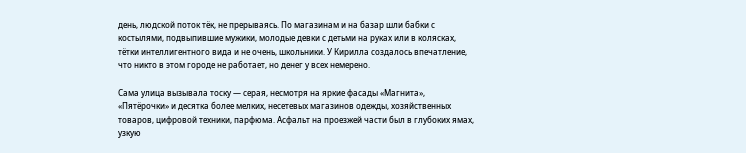день, людской поток тёк, не прерываясь. По магазинам и на базар шли бабки с костылями, подвыпившие мужики, молодые девки с детьми на руках или в колясках, тётки интеллигентного вида и не очень, школьники. У Кирилла создалось впечатление, что никто в этом городе не работает, но денег у всех немерено.

Сама улица вызывала тоску — серая, несмотря на яркие фасады «Магнита», «Пятёрочки» и десятка более мелких, несетевых магазинов одежды, хозяйственных товаров, цифровой техники, парфюма. Асфальт на проезжей части был в глубоких ямах, узкую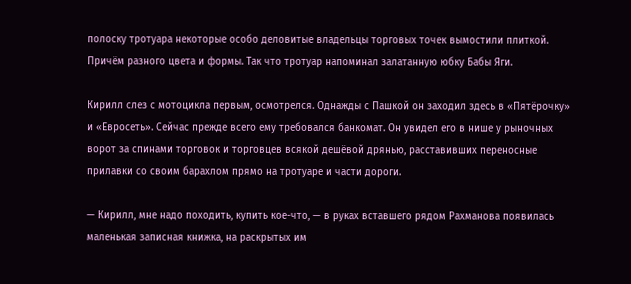полоску тротуара некоторые особо деловитые владельцы торговых точек вымостили плиткой. Причём разного цвета и формы. Так что тротуар напоминал залатанную юбку Бабы Яги.

Кирилл слез с мотоцикла первым, осмотрелся. Однажды с Пашкой он заходил здесь в «Пятёрочку» и «Евросеть». Сейчас прежде всего ему требовался банкомат. Он увидел его в нише у рыночных ворот за спинами торговок и торговцев всякой дешёвой дрянью, расставивших переносные прилавки со своим барахлом прямо на тротуаре и части дороги.

— Кирилл, мне надо походить, купить кое-что, — в руках вставшего рядом Рахманова появилась маленькая записная книжка, на раскрытых им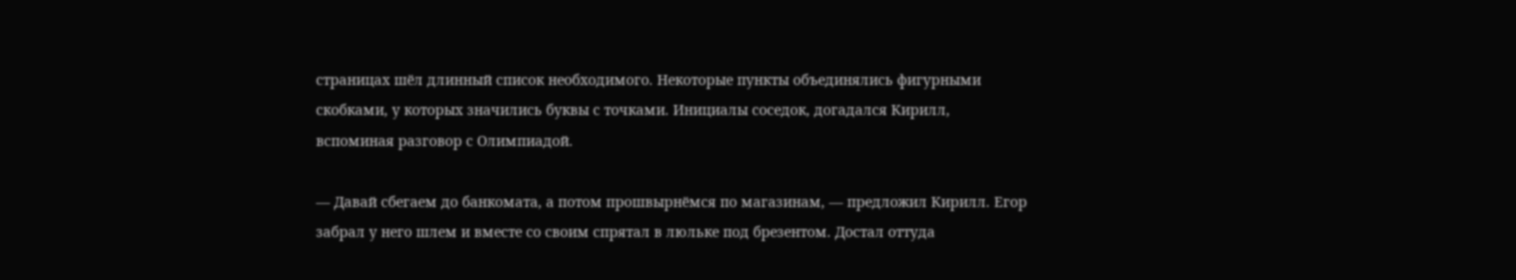страницах шёл длинный список необходимого. Некоторые пункты объединялись фигурными скобками, у которых значились буквы с точками. Инициалы соседок, догадался Кирилл, вспоминая разговор с Олимпиадой.

— Давай сбегаем до банкомата, а потом прошвырнёмся по магазинам, — предложил Кирилл. Егор забрал у него шлем и вместе со своим спрятал в люльке под брезентом. Достал оттуда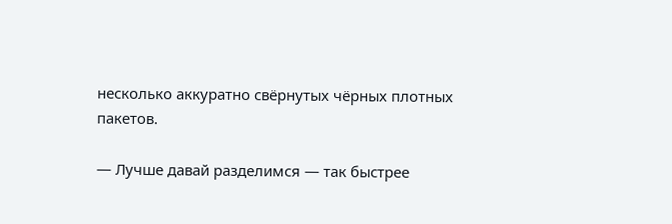несколько аккуратно свёрнутых чёрных плотных пакетов.

— Лучше давай разделимся — так быстрее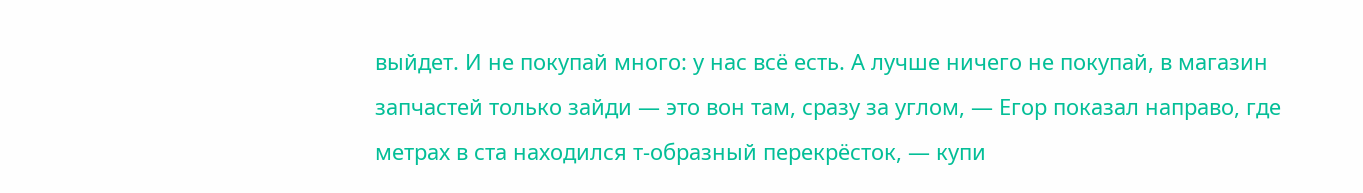выйдет. И не покупай много: у нас всё есть. А лучше ничего не покупай, в магазин запчастей только зайди — это вон там, сразу за углом, — Егор показал направо, где метрах в ста находился т-образный перекрёсток, — купи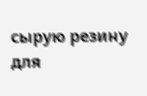сырую резину для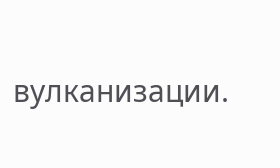вулканизации.